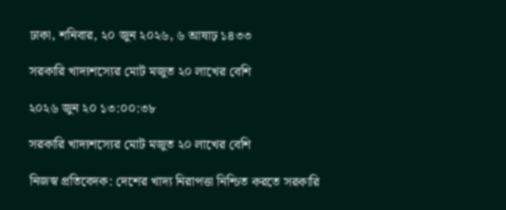ঢাকা, শনিবার, ২০ জুন ২০২৬, ৬ আষাঢ় ১৪৩৩

সরকারি খাদ্যশস্যের মোট মজুত ২০ লাখের বেশি

২০২৬ জুন ২০ ১৩:০০:৩৮

সরকারি খাদ্যশস্যের মোট মজুত ২০ লাখের বেশি

নিজস্ব প্রতিবেদক: দেশের খাদ্য নিরাপত্তা নিশ্চিত করতে সরকারি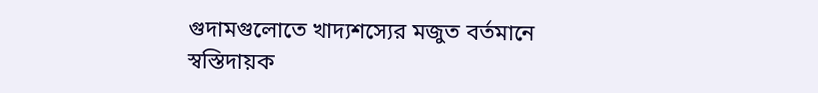গুদামগুলোতে খাদ্যশস্যের মজুত বর্তমানে স্বস্তিদায়ক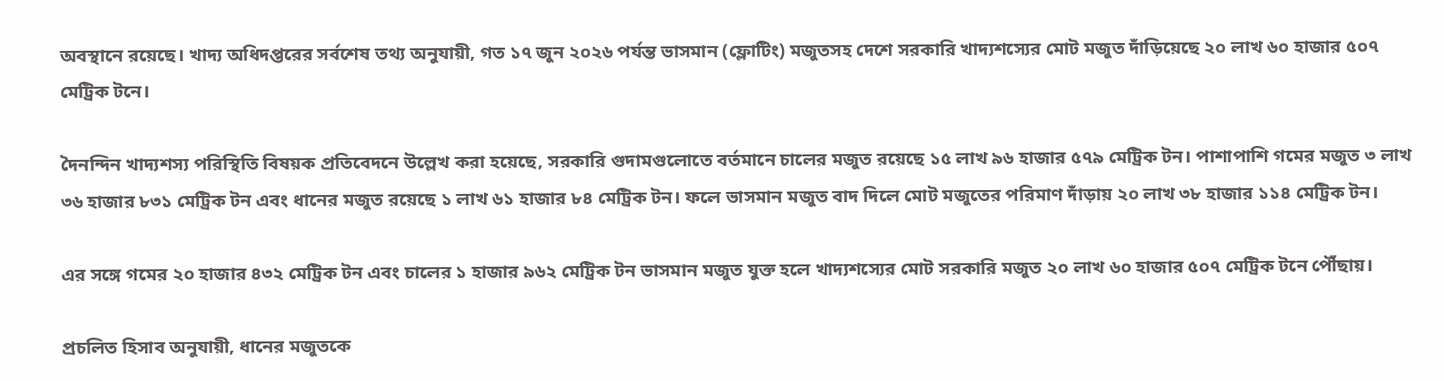অবস্থানে রয়েছে। খাদ্য অধিদপ্তরের সর্বশেষ তথ্য অনুযায়ী, গত ১৭ জুন ২০২৬ পর্যন্ত ভাসমান (ফ্লোটিং) মজুতসহ দেশে সরকারি খাদ্যশস্যের মোট মজুত দাঁড়িয়েছে ২০ লাখ ৬০ হাজার ৫০৭ মেট্রিক টনে।

দৈনন্দিন খাদ্যশস্য পরিস্থিতি বিষয়ক প্রতিবেদনে উল্লেখ করা হয়েছে, সরকারি গুদামগুলোতে বর্তমানে চালের মজুত রয়েছে ১৫ লাখ ৯৬ হাজার ৫৭৯ মেট্রিক টন। পাশাপাশি গমের মজুত ৩ লাখ ৩৬ হাজার ৮৩১ মেট্রিক টন এবং ধানের মজুত রয়েছে ১ লাখ ৬১ হাজার ৮৪ মেট্রিক টন। ফলে ভাসমান মজুত বাদ দিলে মোট মজুতের পরিমাণ দাঁড়ায় ২০ লাখ ৩৮ হাজার ১১৪ মেট্রিক টন।

এর সঙ্গে গমের ২০ হাজার ৪৩২ মেট্রিক টন এবং চালের ১ হাজার ৯৬২ মেট্রিক টন ভাসমান মজুত যুক্ত হলে খাদ্যশস্যের মোট সরকারি মজুত ২০ লাখ ৬০ হাজার ৫০৭ মেট্রিক টনে পৌঁছায়।

প্রচলিত হিসাব অনুযায়ী, ধানের মজুতকে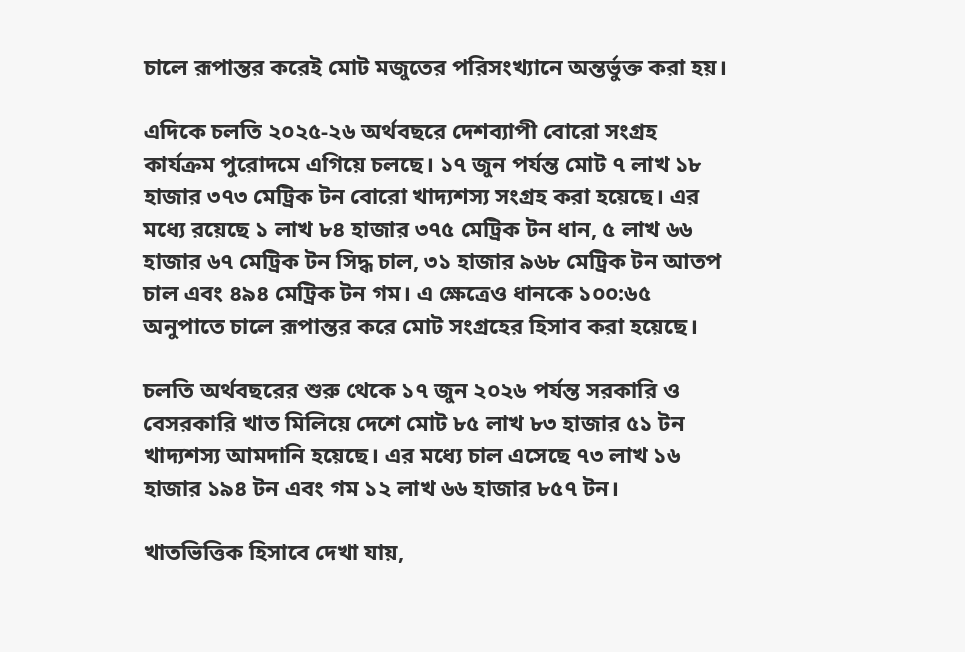চালে রূপান্তর করেই মোট মজুতের পরিসংখ্যানে অন্তর্ভুক্ত করা হয়।

এদিকে চলতি ২০২৫-২৬ অর্থবছরে দেশব্যাপী বোরো সংগ্রহ কার্যক্রম পুরোদমে এগিয়ে চলছে। ১৭ জুন পর্যন্ত মোট ৭ লাখ ১৮ হাজার ৩৭৩ মেট্রিক টন বোরো খাদ্যশস্য সংগ্রহ করা হয়েছে। এর মধ্যে রয়েছে ১ লাখ ৮৪ হাজার ৩৭৫ মেট্রিক টন ধান, ৫ লাখ ৬৬ হাজার ৬৭ মেট্রিক টন সিদ্ধ চাল, ৩১ হাজার ৯৬৮ মেট্রিক টন আতপ চাল এবং ৪৯৪ মেট্রিক টন গম। এ ক্ষেত্রেও ধানকে ১০০:৬৫ অনুপাতে চালে রূপান্তর করে মোট সংগ্রহের হিসাব করা হয়েছে।

চলতি অর্থবছরের শুরু থেকে ১৭ জুন ২০২৬ পর্যন্ত সরকারি ও বেসরকারি খাত মিলিয়ে দেশে মোট ৮৫ লাখ ৮৩ হাজার ৫১ টন খাদ্যশস্য আমদানি হয়েছে। এর মধ্যে চাল এসেছে ৭৩ লাখ ১৬ হাজার ১৯৪ টন এবং গম ১২ লাখ ৬৬ হাজার ৮৫৭ টন।

খাতভিত্তিক হিসাবে দেখা যায়,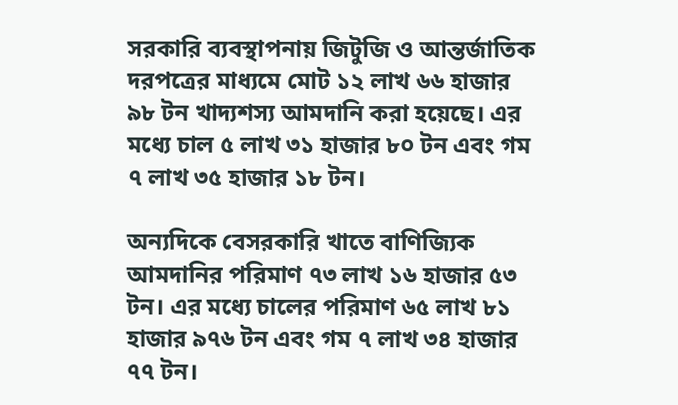সরকারি ব্যবস্থাপনায় জিটুজি ও আন্তর্জাতিক দরপত্রের মাধ্যমে মোট ১২ লাখ ৬৬ হাজার ৯৮ টন খাদ্যশস্য আমদানি করা হয়েছে। এর মধ্যে চাল ৫ লাখ ৩১ হাজার ৮০ টন এবং গম ৭ লাখ ৩৫ হাজার ১৮ টন।

অন্যদিকে বেসরকারি খাতে বাণিজ্যিক আমদানির পরিমাণ ৭৩ লাখ ১৬ হাজার ৫৩ টন। এর মধ্যে চালের পরিমাণ ৬৫ লাখ ৮১ হাজার ৯৭৬ টন এবং গম ৭ লাখ ৩৪ হাজার ৭৭ টন।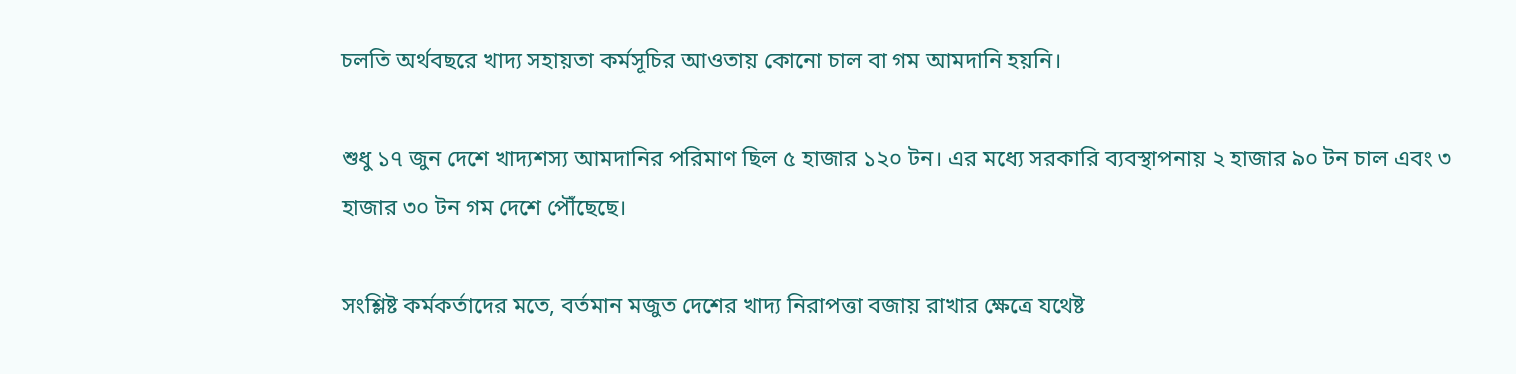চলতি অর্থবছরে খাদ্য সহায়তা কর্মসূচির আওতায় কোনো চাল বা গম আমদানি হয়নি।

শুধু ১৭ জুন দেশে খাদ্যশস্য আমদানির পরিমাণ ছিল ৫ হাজার ১২০ টন। এর মধ্যে সরকারি ব্যবস্থাপনায় ২ হাজার ৯০ টন চাল এবং ৩ হাজার ৩০ টন গম দেশে পৌঁছেছে।

সংশ্লিষ্ট কর্মকর্তাদের মতে, বর্তমান মজুত দেশের খাদ্য নিরাপত্তা বজায় রাখার ক্ষেত্রে যথেষ্ট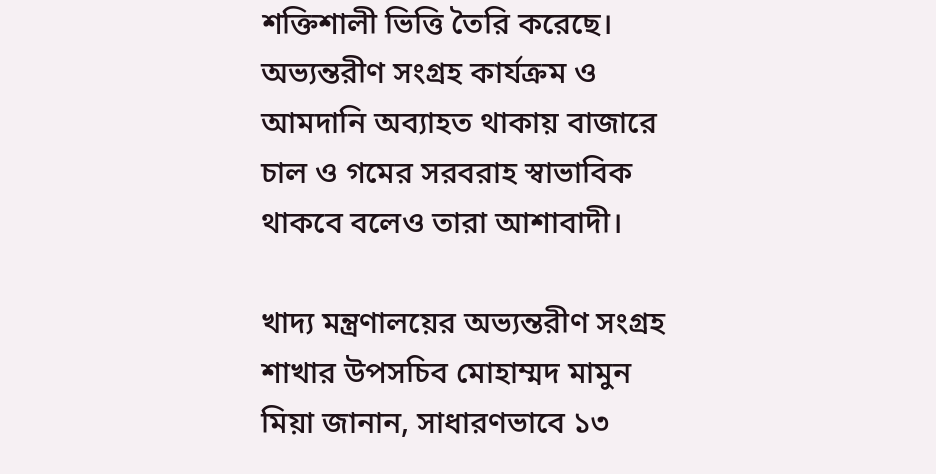শক্তিশালী ভিত্তি তৈরি করেছে। অভ্যন্তরীণ সংগ্রহ কার্যক্রম ও আমদানি অব্যাহত থাকায় বাজারে চাল ও গমের সরবরাহ স্বাভাবিক থাকবে বলেও তারা আশাবাদী।

খাদ্য মন্ত্রণালয়ের অভ্যন্তরীণ সংগ্রহ শাখার উপসচিব মোহাম্মদ মামুন মিয়া জানান, সাধারণভাবে ১৩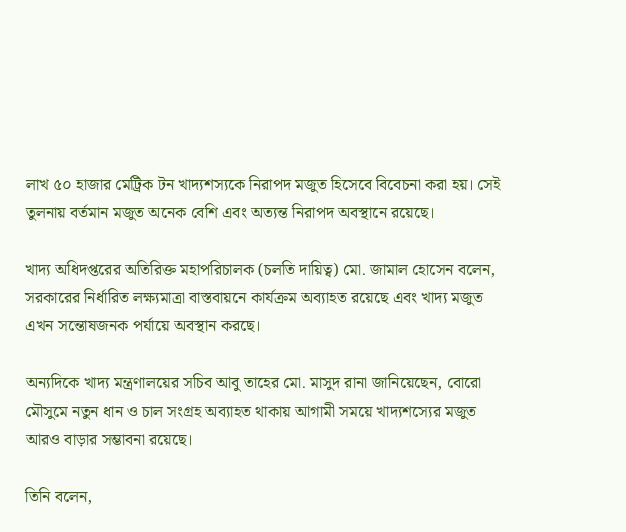লাখ ৫০ হাজার মেট্রিক টন খাদ্যশস্যকে নিরাপদ মজুত হিসেবে বিবেচনা করা হয়। সেই তুলনায় বর্তমান মজুত অনেক বেশি এবং অত্যন্ত নিরাপদ অবস্থানে রয়েছে।

খাদ্য অধিদপ্তরের অতিরিক্ত মহাপরিচালক (চলতি দায়িত্ব) মো. জামাল হোসেন বলেন, সরকারের নির্ধারিত লক্ষ্যমাত্রা বাস্তবায়নে কার্যক্রম অব্যাহত রয়েছে এবং খাদ্য মজুত এখন সন্তোষজনক পর্যায়ে অবস্থান করছে।

অন্যদিকে খাদ্য মন্ত্রণালয়ের সচিব আবু তাহের মো. মাসুদ রানা জানিয়েছেন, বোরো মৌসুমে নতুন ধান ও চাল সংগ্রহ অব্যাহত থাকায় আগামী সময়ে খাদ্যশস্যের মজুত আরও বাড়ার সম্ভাবনা রয়েছে।

তিনি বলেন,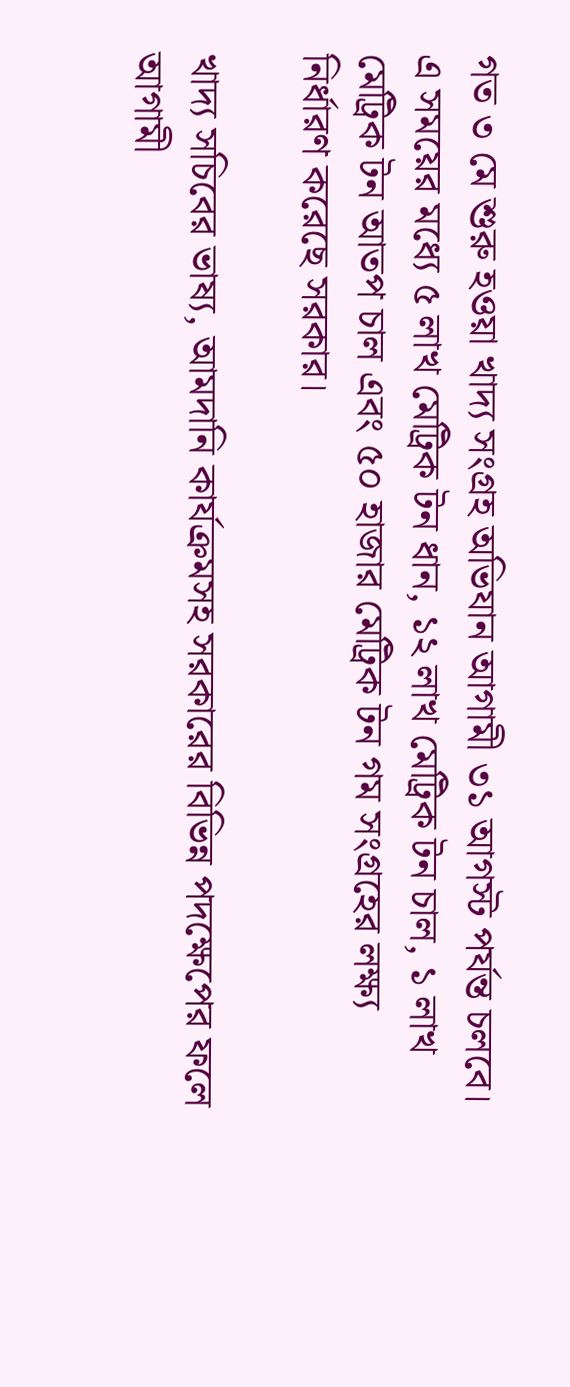গত ৩ মে শুরু হওয়া খাদ্য সংগ্রহ অভিযান আগামী ৩১ আগস্ট পর্যন্ত চলবে। এ সময়ের মধ্যে ৫ লাখ মেট্রিক টন ধান, ১২ লাখ মেট্রিক টন চাল, ১ লাখ মেট্রিক টন আতপ চাল এবং ৫০ হাজার মেট্রিক টন গম সংগ্রহের লক্ষ্য নির্ধারণ করেছে সরকার।

খাদ্য সচিবের ভাষ্য, আমদানি কার্যক্রমসহ সরকারের বিভিন্ন পদক্ষেপের ফলে আগামী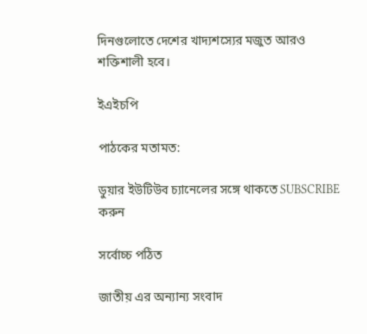দিনগুলোতে দেশের খাদ্যশস্যের মজুত আরও শক্তিশালী হবে।

ইএইচপি

পাঠকের মতামত:

ডুয়ার ইউটিউব চ্যানেলের সঙ্গে থাকতে SUBSCRIBE করুন

সর্বোচ্চ পঠিত

জাতীয় এর অন্যান্য সংবাদ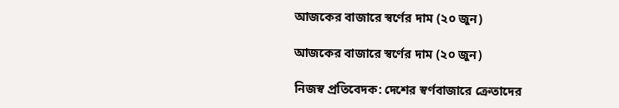আজকের বাজারে স্বর্ণের দাম (২০ জুন)

আজকের বাজারে স্বর্ণের দাম (২০ জুন)

নিজস্ব প্রতিবেদক: দেশের স্বর্ণবাজারে ক্রেতাদের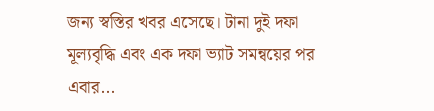জন্য স্বস্তির খবর এসেছে। টানা দুই দফা মূল্যবৃদ্ধি এবং এক দফা ভ্যাট সমন্বয়ের পর এবার...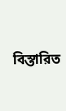বিস্তারিত